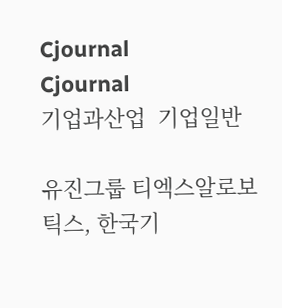Cjournal
Cjournal
기업과산업  기업일반

유진그룹 티엑스알로보틱스, 한국기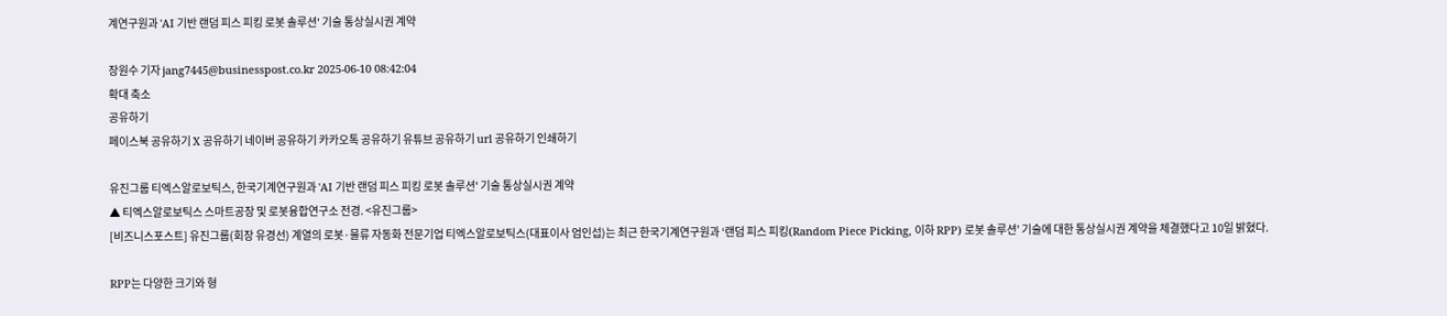계연구원과 'AI 기반 랜덤 피스 피킹 로봇 솔루션' 기술 통상실시권 계약

장원수 기자 jang7445@businesspost.co.kr 2025-06-10 08:42:04
확대 축소
공유하기
페이스북 공유하기 X 공유하기 네이버 공유하기 카카오톡 공유하기 유튜브 공유하기 url 공유하기 인쇄하기

유진그룹 티엑스알로보틱스, 한국기계연구원과 'AI 기반 랜덤 피스 피킹 로봇 솔루션' 기술 통상실시권 계약
▲ 티엑스알로보틱스 스마트공장 및 로봇융합연구소 전경. <유진그룹>
[비즈니스포스트] 유진그룹(회장 유경선) 계열의 로봇·물류 자동화 전문기업 티엑스알로보틱스(대표이사 엄인섭)는 최근 한국기계연구원과 ‘랜덤 피스 피킹(Random Piece Picking, 이하 RPP) 로봇 솔루션’ 기술에 대한 통상실시권 계약을 체결했다고 10일 밝혔다.

RPP는 다양한 크기와 형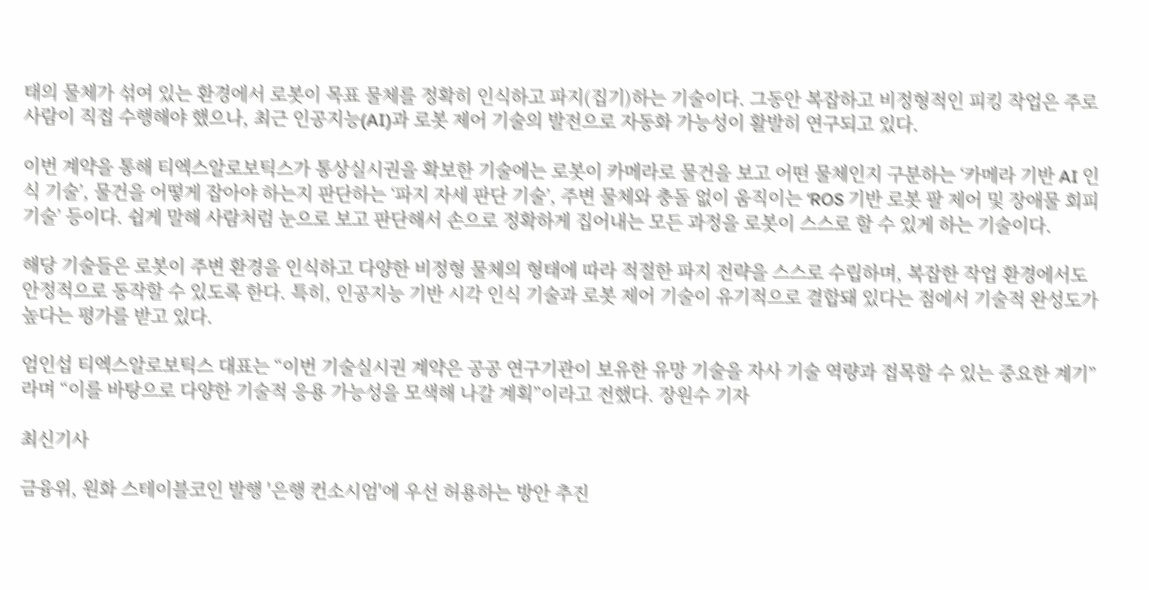태의 물체가 섞여 있는 환경에서 로봇이 목표 물체를 정확히 인식하고 파지(집기)하는 기술이다. 그동안 복잡하고 비정형적인 피킹 작업은 주로 사람이 직접 수행해야 했으나, 최근 인공지능(AI)과 로봇 제어 기술의 발전으로 자동화 가능성이 활발히 연구되고 있다.

이번 계약을 통해 티엑스알로보틱스가 통상실시권을 확보한 기술에는 로봇이 카메라로 물건을 보고 어떤 물체인지 구분하는 ‘카메라 기반 AI 인식 기술’, 물건을 어떻게 잡아야 하는지 판단하는 ‘파지 자세 판단 기술’, 주변 물체와 충돌 없이 움직이는 ‘ROS 기반 로봇 팔 제어 및 장애물 회피 기술’ 등이다. 쉽게 말해 사람처럼 눈으로 보고 판단해서 손으로 정확하게 집어내는 모든 과정을 로봇이 스스로 할 수 있게 하는 기술이다.

해당 기술들은 로봇이 주변 환경을 인식하고 다양한 비정형 물체의 형태에 따라 적절한 파지 전략을 스스로 수립하며, 복잡한 작업 환경에서도 안정적으로 동작할 수 있도록 한다. 특히, 인공지능 기반 시각 인식 기술과 로봇 제어 기술이 유기적으로 결합돼 있다는 점에서 기술적 완성도가 높다는 평가를 받고 있다.

엄인섭 티엑스알로보틱스 대표는 “이번 기술실시권 계약은 공공 연구기관이 보유한 유망 기술을 자사 기술 역량과 접목할 수 있는 중요한 계기”라며 “이를 바탕으로 다양한 기술적 응용 가능성을 모색해 나갈 계획”이라고 전했다. 장원수 기자

최신기사

금융위, 원화 스테이블코인 발행 '은행 컨소시엄'에 우선 허용하는 방안 추진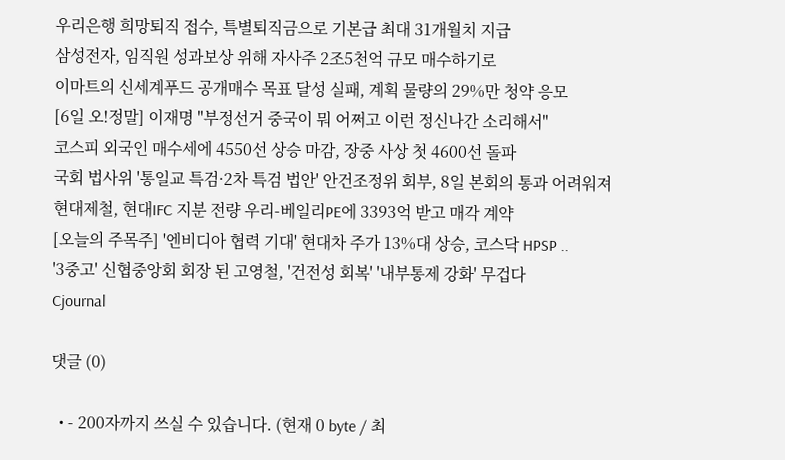우리은행 희망퇴직 접수, 특별퇴직금으로 기본급 최대 31개월치 지급
삼성전자, 임직원 성과보상 위해 자사주 2조5천억 규모 매수하기로
이마트의 신세계푸드 공개매수 목표 달성 실패, 계획 물량의 29%만 청약 응모
[6일 오!정말] 이재명 "부정선거 중국이 뭐 어쩌고 이런 정신나간 소리해서"
코스피 외국인 매수세에 4550선 상승 마감, 장중 사상 첫 4600선 돌파
국회 법사위 '통일교 특검·2차 특검 법안' 안건조정위 회부, 8일 본회의 통과 어려워져
현대제철, 현대IFC 지분 전량 우리-베일리PE에 3393억 받고 매각 계약
[오늘의 주목주] '엔비디아 협력 기대' 현대차 주가 13%대 상승, 코스닥 HPSP ..
'3중고' 신협중앙회 회장 된 고영철, '건전성 회복' '내부통제 강화' 무겁다
Cjournal

댓글 (0)

  • - 200자까지 쓰실 수 있습니다. (현재 0 byte / 최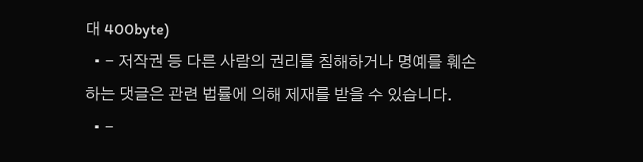대 400byte)
  • - 저작권 등 다른 사람의 권리를 침해하거나 명예를 훼손하는 댓글은 관련 법률에 의해 제재를 받을 수 있습니다.
  • -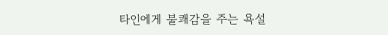타인에게 불쾌감을 주는 욕설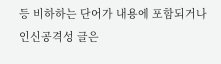등 비하하는 단어가 내용에 포함되거나 인신공격성 글은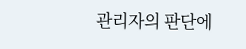관리자의 판단에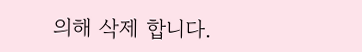의해 삭제 합니다.